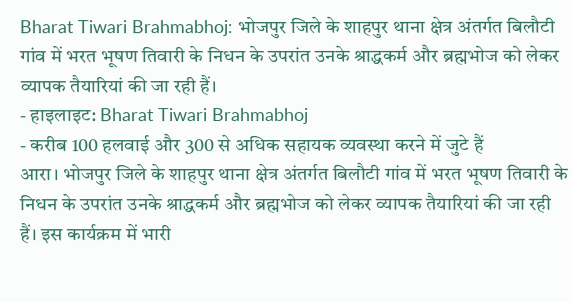Bharat Tiwari Brahmabhoj: भोजपुर जिले के शाहपुर थाना क्षेत्र अंतर्गत बिलौटी गांव में भरत भूषण तिवारी के निधन के उपरांत उनके श्राद्धकर्म और ब्रह्मभोज को लेकर व्यापक तैयारियां की जा रही हैं।
- हाइलाइट: Bharat Tiwari Brahmabhoj
- करीब 100 हलवाई और 300 से अधिक सहायक व्यवस्था करने में जुटे हैं
आरा। भोजपुर जिले के शाहपुर थाना क्षेत्र अंतर्गत बिलौटी गांव में भरत भूषण तिवारी के निधन के उपरांत उनके श्राद्धकर्म और ब्रह्मभोज को लेकर व्यापक तैयारियां की जा रही हैं। इस कार्यक्रम में भारी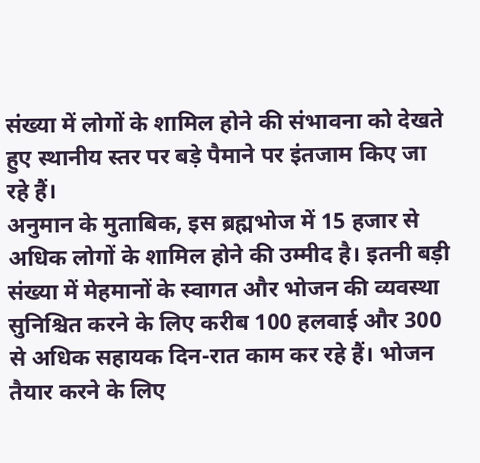संख्या में लोगों के शामिल होने की संभावना को देखते हुए स्थानीय स्तर पर बड़े पैमाने पर इंतजाम किए जा रहे हैं।
अनुमान के मुताबिक, इस ब्रह्मभोज में 15 हजार से अधिक लोगों के शामिल होने की उम्मीद है। इतनी बड़ी संख्या में मेहमानों के स्वागत और भोजन की व्यवस्था सुनिश्चित करने के लिए करीब 100 हलवाई और 300 से अधिक सहायक दिन-रात काम कर रहे हैं। भोजन तैयार करने के लिए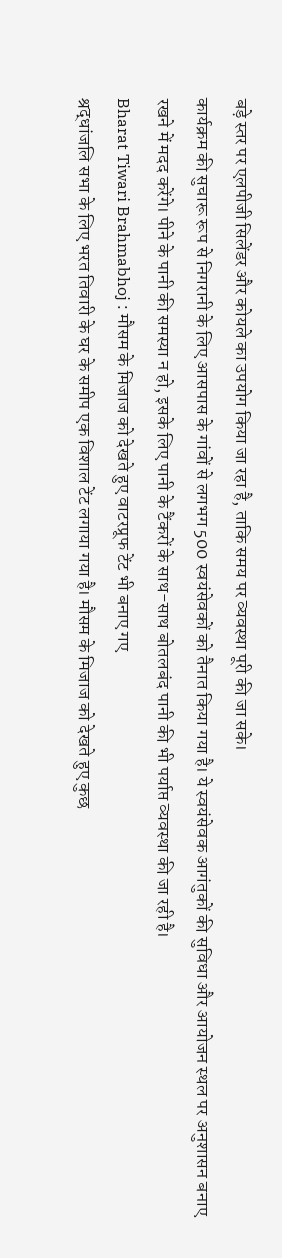बड़े स्तर पर एलपीजी सिलेंडर और कोयले का उपयोग किया जा रहा है, ताकि समय पर व्यवस्था पूरी की जा सके।
कार्यक्रम की सुचारू रूप से निगरानी के लिए आसपास के गांवों से लगभग 500 स्वयंसेवकों को तैनात किया गया है। ये स्वयंसेवक आगंतुकों की सुविधा और आयोजन स्थल पर अनुशासन बनाए रखने में मदद करेंगे। पीने के पानी की समस्या न हो, इसके लिए पानी के टैंकरों के साथ-साथ बोतलबंद पानी की भी पर्याप्त व्यवस्था की जा रही है।
Bharat Tiwari Brahmabhoj : मौसम के मिजाज को देखते हुए वाटरप्रूफ टेंट भी बनाए गए
श्रद्धांजलि सभा के लिए भरत तिवारी के घर के समीप एक विशाल टेंट लगाया गया है। मौसम के मिजाज को देखते हुए कुछ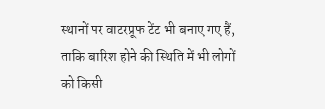स्थानों पर वाटरप्रूफ टेंट भी बनाए गए हैं, ताकि बारिश होने की स्थिति में भी लोगों को किसी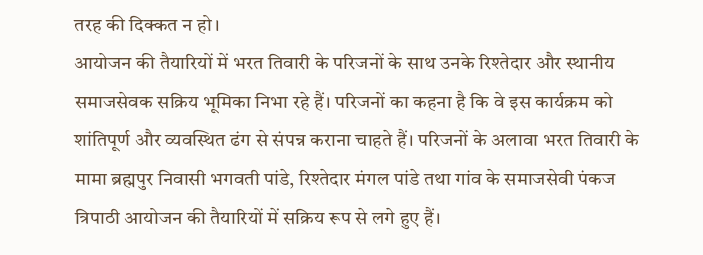तरह की दिक्कत न हो।
आयोजन की तैयारियों में भरत तिवारी के परिजनों के साथ उनके रिश्तेदार और स्थानीय समाजसेवक सक्रिय भूमिका निभा रहे हैं। परिजनों का कहना है कि वे इस कार्यक्रम को शांतिपूर्ण और व्यवस्थित ढंग से संपन्न कराना चाहते हैं। परिजनों के अलावा भरत तिवारी के मामा ब्रह्मपुर निवासी भगवती पांडे, रिश्तेदार मंगल पांडे तथा गांव के समाजसेवी पंकज त्रिपाठी आयोजन की तैयारियों में सक्रिय रूप से लगे हुए हैं।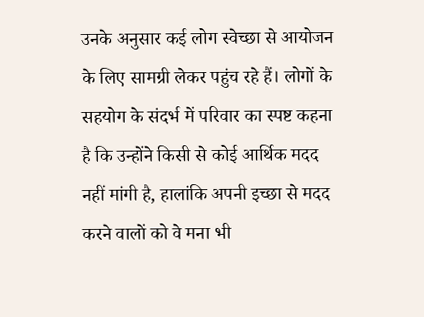उनके अनुसार कई लोग स्वेच्छा से आयोजन के लिए सामग्री लेकर पहुंच रहे हैं। लोगों के सहयोग के संदर्भ में परिवार का स्पष्ट कहना है कि उन्होंने किसी से कोई आर्थिक मदद नहीं मांगी है, हालांकि अपनी इच्छा से मदद करने वालों को वे मना भी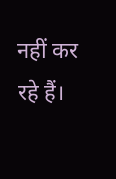नहीं कर रहे हैं।